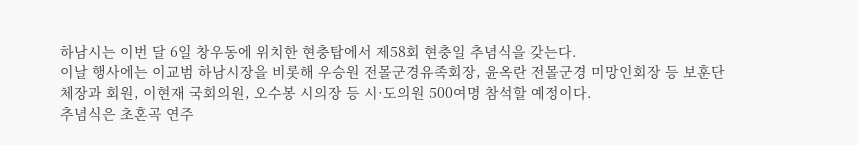하남시는 이번 달 6일 창우동에 위치한 현충탑에서 제58회 현충일 추념식을 갖는다.
이날 행사에는 이교범 하남시장을 비롯해 우승원 전몰군경유족회장, 윤옥란 전몰군경 미망인회장 등 보훈단체장과 회원, 이현재 국회의원, 오수봉 시의장 등 시·도의원 500여명 참석할 예정이다.
추념식은 초혼곡 연주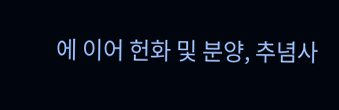에 이어 헌화 및 분양, 추념사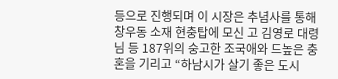등으로 진행되며 이 시장은 추념사를 통해 창우동 소재 현충탑에 모신 고 김영로 대령님 등 187위의 숭고한 조국애와 드높은 충혼을 기리고 “하남시가 살기 좋은 도시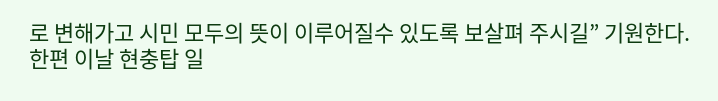로 변해가고 시민 모두의 뜻이 이루어질수 있도록 보살펴 주시길” 기원한다.
한편 이날 현충탑 일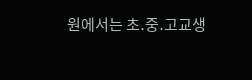원에서는 초․중․고교생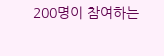200명이 참여하는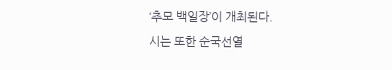‘추모 백일장’이 개최된다.
시는 또한 순국선열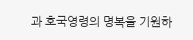과 호국영령의 명복을 기원하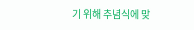기 위해 추념식에 맞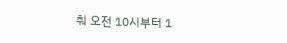춰 오전 10시부터 1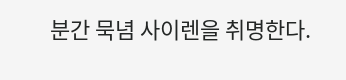분간 묵념 사이렌을 취명한다.